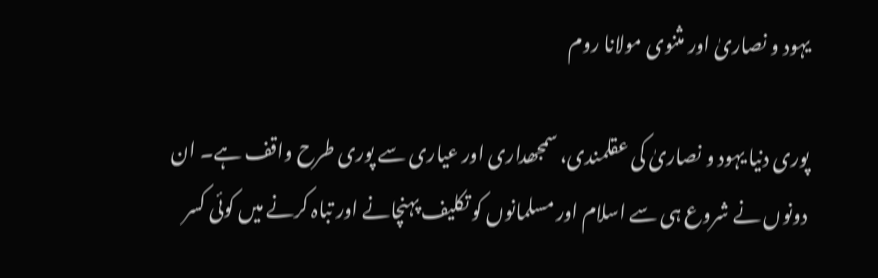یہود و نصاریٰ اور مثنوی مولانا روم

پوری دنیا یہود و نصاریٰ کی عقلمندی، سمجھداری اور عیاری سے پوری طرح واقف ہے۔ ان دونوں نے شروع ہی سے اسلام اور مسلمانوں کو تکلیف پہنچانے اور تباہ کرنے میں کوئی کسر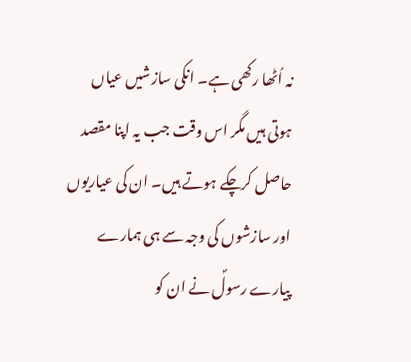نہ اُٹھا رکھی ہے۔ انکی سازشیں عیاں ہوتی ہیں مگر اس وقت جب یہ اپنا مقصد حاصل کرچکے ہوتے ہیں۔ ان کی عیاریوں اور سازشوں کی وجہ سے ہی ہمارے پیارے رسولؐ نے ان کو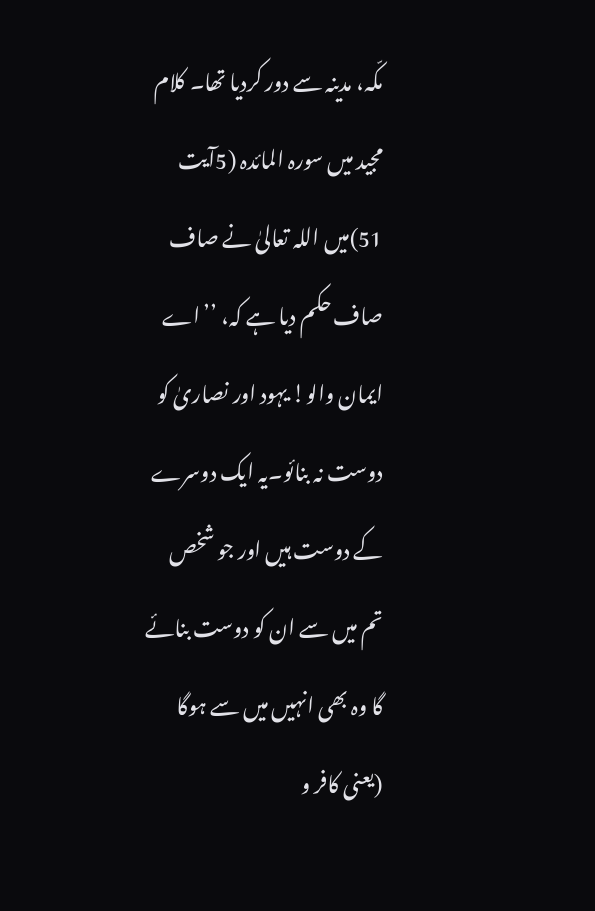مکّہ، مدینہ سے دور کردیا تھا۔ کلام مجید میں سورہ المائدہ (5آیت 51)میں اللہ تعالیٰ نے صاف صاف حکم دیا ہے کہ، ’’اے ایمان والو! یہود اور نصاریٰ کو دوست نہ بنائو۔یہ ایک دوسرے کے دوست ہیں اور جو شخص تم میں سے ان کو دوست بنائے گا وہ بھی انہیں میں سے ہوگا (یعنی کافر و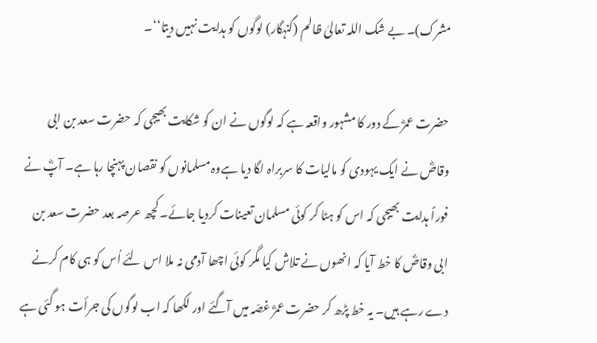مشرک)۔ بے شک اللہ تعالیٰ ظالم (گنہگار) لوگوں کو ہدایت نہیں دیتا‘‘۔

حضرت عمرؓ کے دور کا مشہور واقعہ ہے کہ لوگوں نے ان کو شکایت بھیجی کہ حضرت سعد بن ابی وقاصؓ نے ایک یہودی کو مالیات کا سربراہ لگا دیا ہےوہ مسلمانوں کو نقصان پہنچا رہا ہے۔ آپؓ نے فوراً ہدایت بھیجی کہ اس کو ہٹا کر کوئی مسلمان تعینات کردیا جائے۔ کچھ عرصہ بعد حضرت سعد بن ابی وقاصؓ کا خط آیا کہ انھوں نے تلاش کیا مگر کوئی اچھا آدمی نہ ملا اس لئے اُس کو ہی کام کرنے دے رہے ہیں۔ یہ خط پڑھ کر حضرت عمرؓ غصّہ میں آگئے اور لکھا کہ اب لوگوں کی جرأت ہو گئی ہے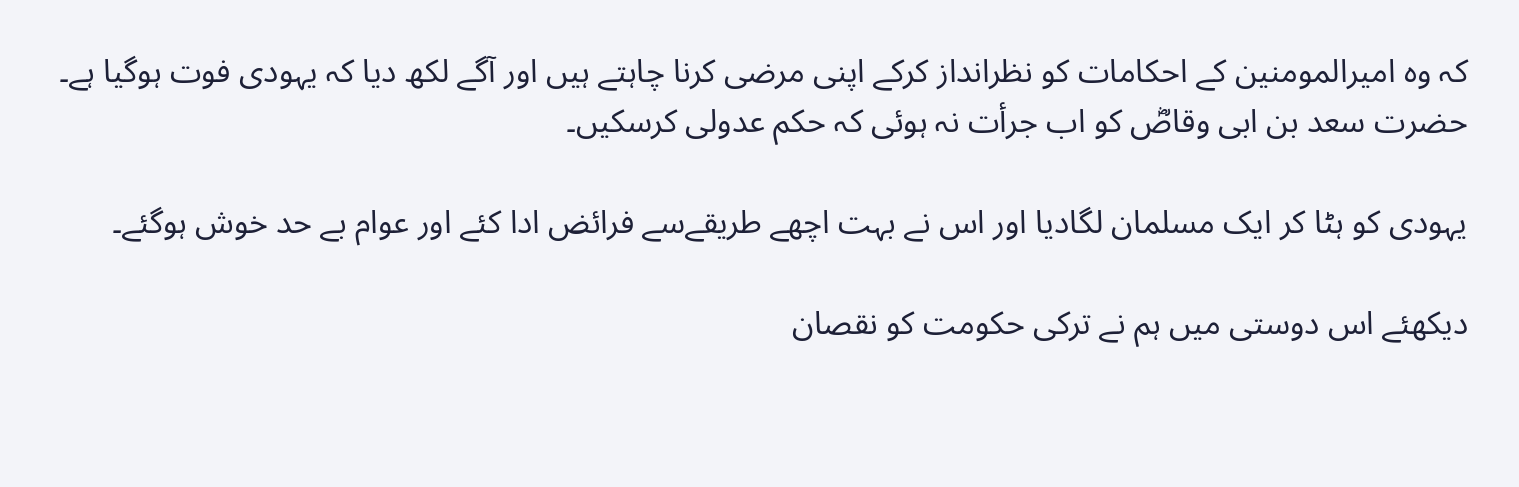کہ وہ امیرالمومنین کے احکامات کو نظرانداز کرکے اپنی مرضی کرنا چاہتے ہیں اور آگے لکھ دیا کہ یہودی فوت ہوگیا ہے۔ حضرت سعد بن ابی وقاصؓ کو اب جرأت نہ ہوئی کہ حکم عدولی کرسکیں۔

یہودی کو ہٹا کر ایک مسلمان لگادیا اور اس نے بہت اچھے طریقےسے فرائض ادا کئے اور عوام بے حد خوش ہوگئے۔

دیکھئے اس دوستی میں ہم نے ترکی حکومت کو نقصان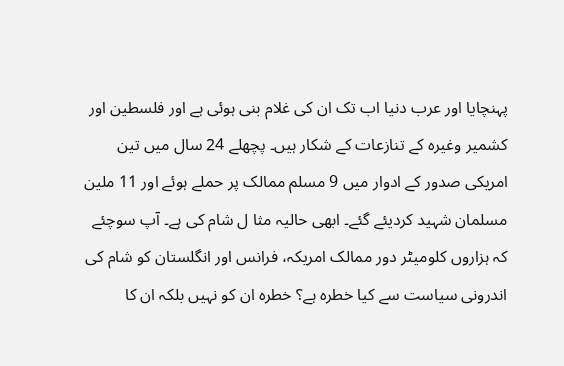پہنچایا اور عرب دنیا اب تک ان کی غلام بنی ہوئی ہے اور فلسطین اور کشمیر وغیرہ کے تنازعات کے شکار ہیں۔ پچھلے 24 سال میں تین امریکی صدور کے ادوار میں 9 مسلم ممالک پر حملے ہوئے اور 11 ملین مسلمان شہید کردیئے گئے۔ ابھی حالیہ مثا ل شام کی ہے۔ آپ سوچئے کہ ہزاروں کلومیٹر دور ممالک امریکہ، فرانس اور انگلستان کو شام کی اندرونی سیاست سے کیا خطرہ ہے؟ خطرہ ان کو نہیں بلکہ ان کا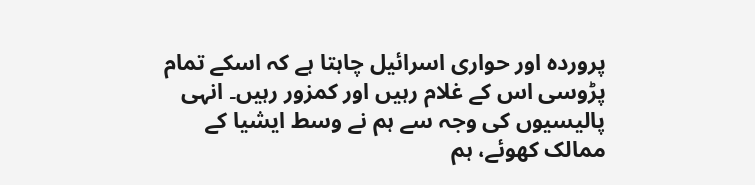پروردہ اور حواری اسرائیل چاہتا ہے کہ اسکے تمام پڑوسی اس کے غلام رہیں اور کمزور رہیں۔ انہی پالیسیوں کی وجہ سے ہم نے وسط ایشیا کے ممالک کھوئے، ہم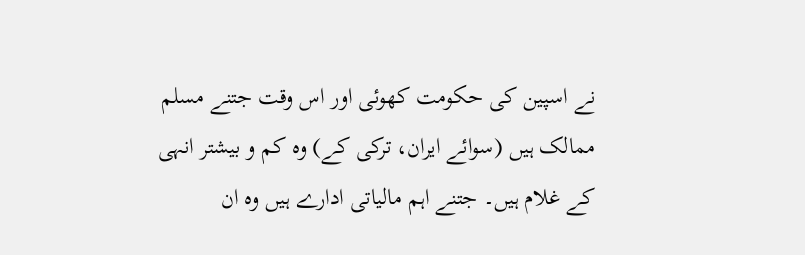نے اسپین کی حکومت کھوئی اور اس وقت جتنے مسلم ممالک ہیں (سوائے ایران، ترکی کے) وہ کم و بیشتر انہی کے غلام ہیں۔ جتنے اہم مالیاتی ادارے ہیں وہ ان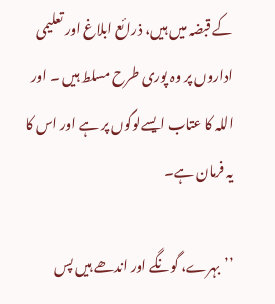کے قبضہ میں ہیں، ذرائع ابلاغ اور تعلیمی اداروں پر وہ پوری طرح مسلط ہیں ۔ اور اللہ کا عتاب ایسےلوگوں پر ہے اور اس کا یہ فرمان ہے۔

’’بہرے، گونگے اور اندھے ہیں پس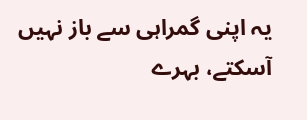یہ اپنی گمراہی سے باز نہیں آسکتے، بہرے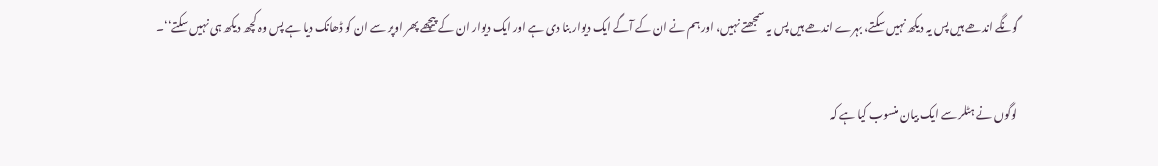گونگے اندھے ہیں پس یہ دیکھ نہیں سکتے، بہرے اندھے ہیں پس یہ سمجھتے نہیں، اور ہم نے ان کے آگے ایک دیوار بنا دی ہے اور ایک دیوار ان کے پیچھے پھر اوپر سے ان کو ڈھانک دیا ہے پس وہ کچھ دیکھ ہی نہیں سکتے‘‘۔

لوگوں نے ہٹلر سے ایک بیان منسوب کیا ہے کہ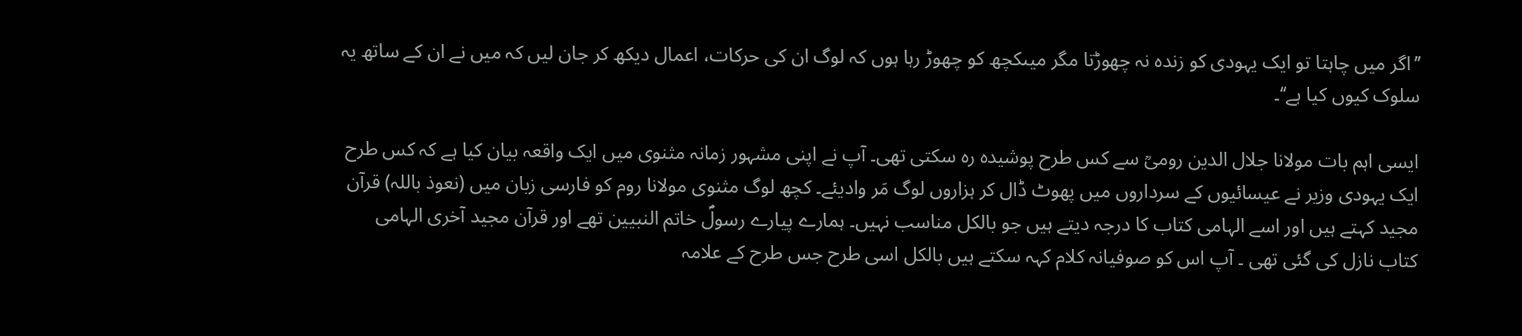’’اگر میں چاہتا تو ایک یہودی کو زندہ نہ چھوڑتا مگر میںکچھ کو چھوڑ رہا ہوں کہ لوگ ان کی حرکات، اعمال دیکھ کر جان لیں کہ میں نے ان کے ساتھ یہ سلوک کیوں کیا ہے‘‘۔

ایسی اہم بات مولانا جلال الدین رومیؒ سے کس طرح پوشیدہ رہ سکتی تھی۔ آپ نے اپنی مشہور زمانہ مثنوی میں ایک واقعہ بیان کیا ہے کہ کس طرح ایک یہودی وزیر نے عیسائیوں کے سرداروں میں پھوٹ ڈال کر ہزاروں لوگ مَر وادیئے۔ کچھ لوگ مثنوی مولانا روم کو فارسی زبان میں (نعوذ باللہ) قرآن مجید کہتے ہیں اور اسے الہامی کتاب کا درجہ دیتے ہیں جو بالکل مناسب نہیں۔ ہمارے پیارے رسولؐ خاتم النبیین تھے اور قرآن مجید آخری الہامی کتاب نازل کی گئی تھی ۔ آپ اس کو صوفیانہ کلام کہہ سکتے ہیں بالکل اسی طرح جس طرح کے علامہ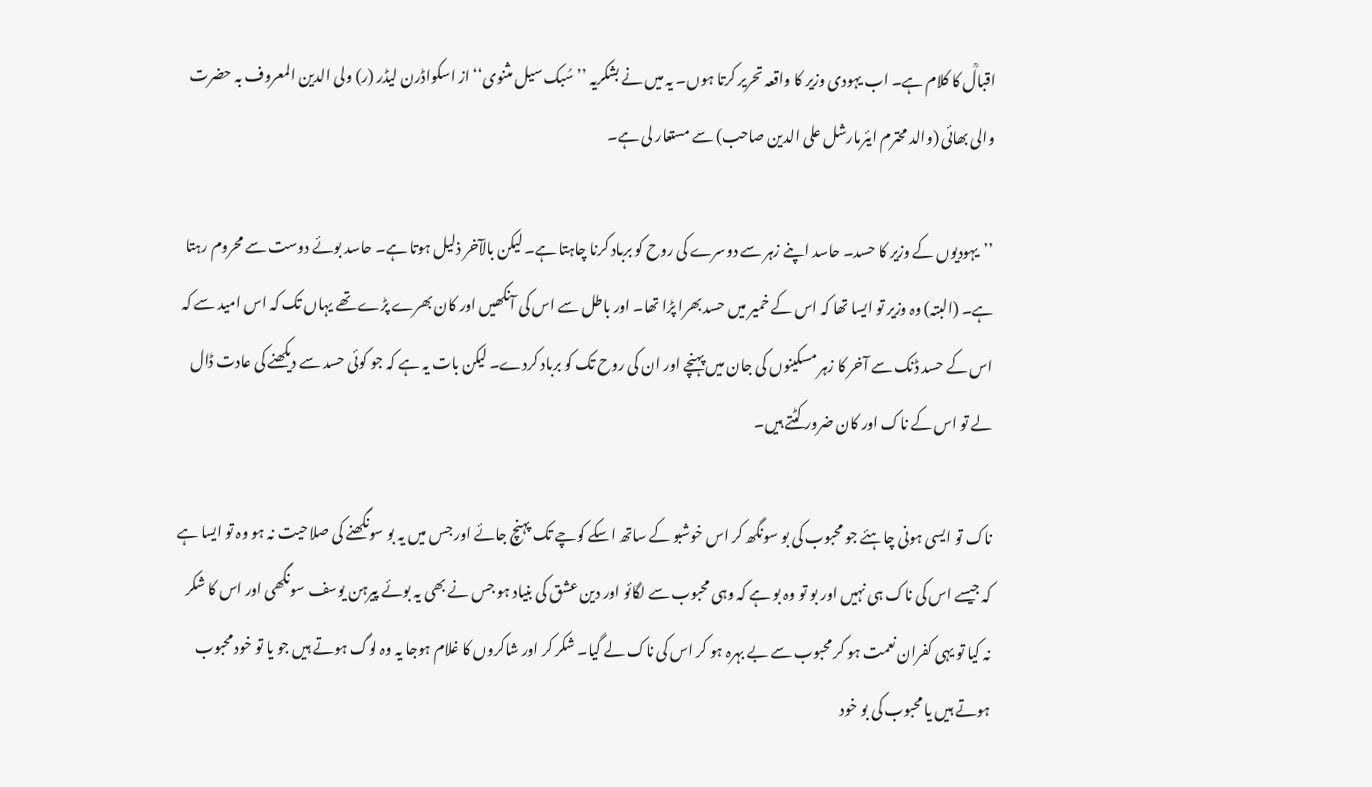اقبالؒ کا کلام ہے۔ اب یہودی وزیر کا واقعہ تحریر کرتا ہوں۔ یہ میں نے بشکریہ ’’سُبک سیل مثنوی‘‘ از اسکواڈرن لیڈر (ر) ولی الدین المعروف بہ حضرت والی بھائی (والد محترم ایئرمارشل علی الدین صاحب) سے مستعار لی ہے۔

’’یہودیوں کے وزیر کا حسد۔ حاسد اپنے زہر سے دوسرے کی روح کو برباد کرنا چاہتا ہے۔ لیکن بالآخر ذلیل ہوتا ہے۔ حاسد بوئے دوست سے محروم رہتا ہے۔ (البتہ) وہ وزیر تو ایسا تھا کہ اس کے خمیر میں حسد بھرا پڑا تھا۔ اور باطل سے اس کی آنکھیں اور کان بھرے پڑے تھے یہاں تک کہ اس امید سے کہ اس کے حسد ڈنک سے آخر کا زہر مسکینوں کی جان میں پہنچے اور ان کی روح تک کو برباد کردے۔ لیکن بات یہ ہے کہ جو کوئی حسد سے دیکھنے کی عادت ڈال لے تو اس کے ناک اور کان ضرور کٹتے ہیں۔

ناک تو ایسی ہونی چاہئے جو محبوب کی بو سونگھ کر اس خوشبو کے ساتھ اسکے کوچے تک پہنچ جائے اور جس میں یہ بو سونگھنے کی صلاحیت نہ ہو وہ تو ایسا ہے کہ جیسے اس کی ناک ہی نہیں اور بو تو وہ بو ہے کہ وہی محبوب سے لگائو اور دین عشق کی بنیاد ہو جس نے بھی یہ بوئے پیرہن یوسف سونگھی اور اس کا شکر نہ کیا تو یہی کفران نعمت ہو کر محبوب سے بے بہرہ ہو کر اس کی ناک لے گیا۔ شکر کر اور شاکروں کا غلام ہوجا یہ وہ لوگ ہوتے ہیں جو یا تو خود محبوب ہوتے ہیں یا محبوب کی بو خود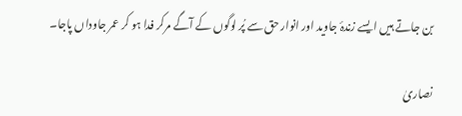بن جاتے ہیں ایسے زندۂ جاوید اور انوار حق سے پُر لوگوں کے آگے مرکر فدا ہو کر عمر جاوداں پاجا۔

نصاریٰ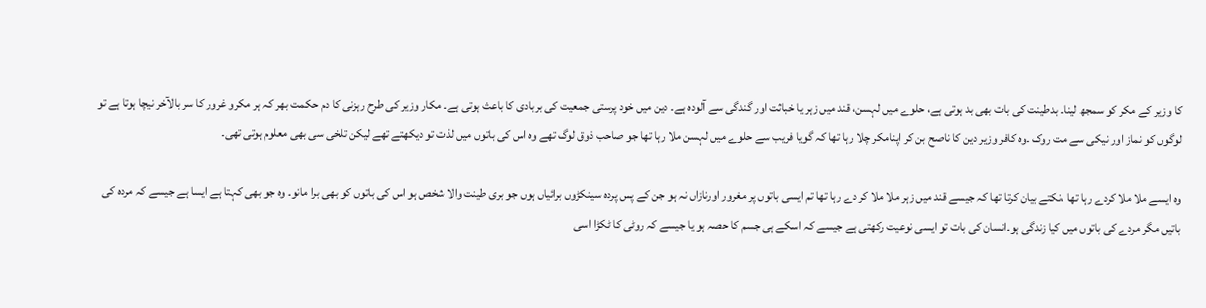کا وزیر کے مکر کو سمجھ لینا۔ بدطینت کی بات بھی بد ہوتی ہے، حلوے میں لہسن، قند میں زہر یا خباثت اور گندگی سے آلودہ ہے۔ دین میں خود پرستی جمعیت کی بربادی کا باعث ہوتی ہے۔ مکار وزیر کی طرح رہزنی کا دم حکمت بھر کہ ہر مکرو غرور کا سر بالآخر نیچا ہوتا ہے تو لوگوں کو نماز اور نیکی سے مت روک ۔وہ کافر وزیر دین کا ناصح بن کر اپنامکر چلا رہا تھا کہ گویا فریب سے حلوے میں لہسن ملا رہا تھا جو صاحب ذوق لوگ تھے وہ اس کی باتوں میں لذت تو دیکھتے تھے لیکن تلخی سی بھی معلوم ہوتی تھی۔

وہ ایسے ملا ملا کردے رہا تھا ،نکتے بیان کرتا تھا کہ جیسے قند میں زہر ملا ملا کر دے رہا تھا تم ایسی باتوں پر مغرور اورنازاں نہ ہو جن کے پس پردہ سینکڑوں برائیاں ہوں جو بری طینت والا شخص ہو اس کی باتوں کو بھی برا مانو۔ وہ جو بھی کہتا ہے ایسا ہے جیسے کہ مردہ کی باتیں مگر مردے کی باتوں میں کیا زندگی ہو۔انسان کی بات تو ایسی نوعیت رکھتی ہے جیسے کہ اسکے ہی جسم کا حصہ ہو یا جیسے کہ روٹی کا ٹکڑا اسی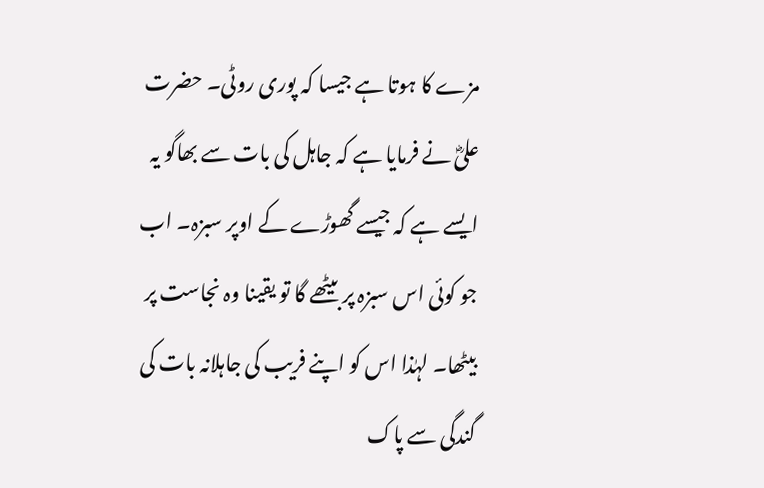مزے کا ہوتا ہے جیسا کہ پوری روٹی۔ حضرت علیؓ نے فرمایا ہے کہ جاہل کی بات سے بھاگو یہ ایسے ہے کہ جیسے گھوڑے کے اوپر سبزہ۔ اب جو کوئی اس سبزہ پر بیٹھے گا تو یقینا وہ نجاست پر بیٹھا۔ لہٰذا اس کو اپنے فریب کی جاہلانہ بات کی گندگی سے پاک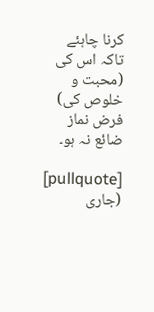کرنا چاہئے تاکہ اس کی (محبت و خلوص کی) فرض نماز ضائع نہ ہو۔

[pullquote] (جاری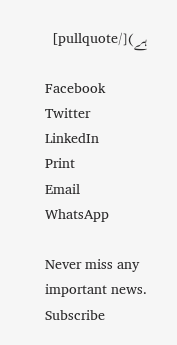ہے)[/pullquote]

Facebook
Twitter
LinkedIn
Print
Email
WhatsApp

Never miss any important news. Subscribe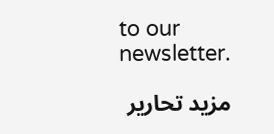to our newsletter.

مزید تحاریر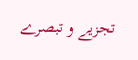تجزیے و تبصرے